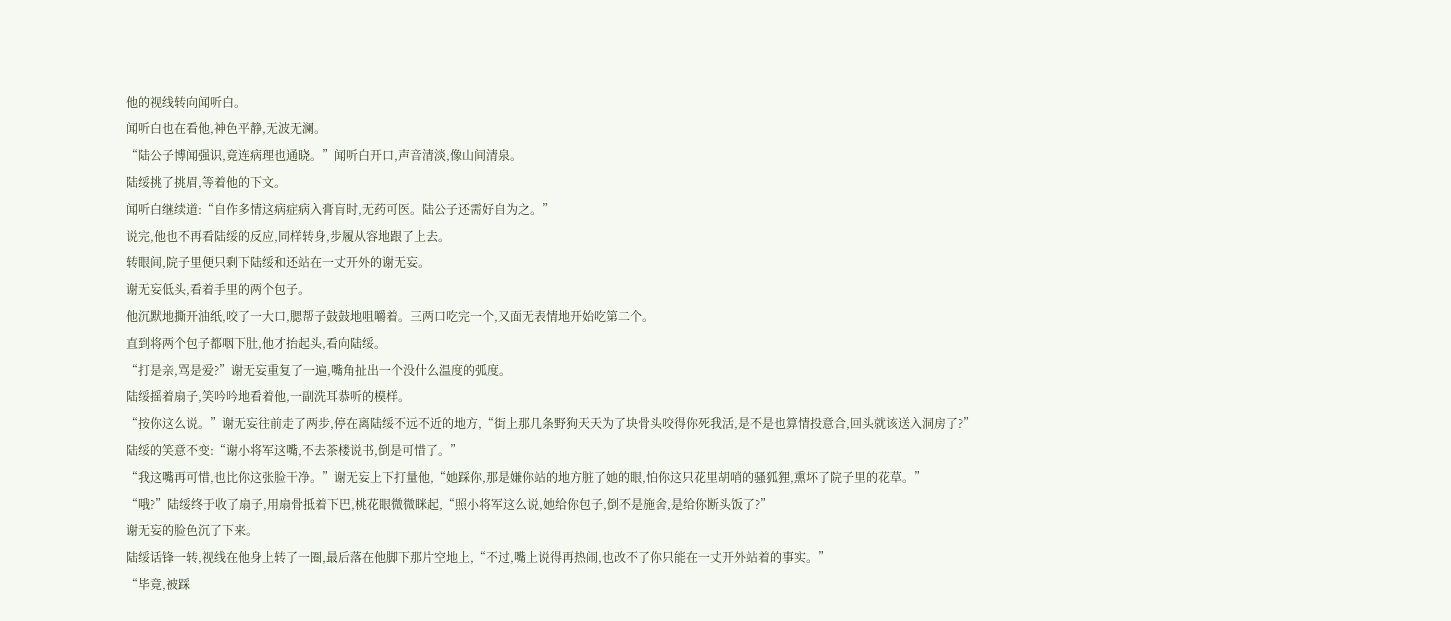他的视线转向闻听白。
闻听白也在看他,神色平静,无波无澜。
“陆公子博闻强识,竟连病理也通晓。”闻听白开口,声音清淡,像山间清泉。
陆绥挑了挑眉,等着他的下文。
闻听白继续道:“自作多情这病症病入膏肓时,无药可医。陆公子还需好自为之。”
说完,他也不再看陆绥的反应,同样转身,步履从容地跟了上去。
转眼间,院子里便只剩下陆绥和还站在一丈开外的谢无妄。
谢无妄低头,看着手里的两个包子。
他沉默地撕开油纸,咬了一大口,腮帮子鼓鼓地咀嚼着。三两口吃完一个,又面无表情地开始吃第二个。
直到将两个包子都咽下肚,他才抬起头,看向陆绥。
“打是亲,骂是爱?”谢无妄重复了一遍,嘴角扯出一个没什么温度的弧度。
陆绥摇着扇子,笑吟吟地看着他,一副洗耳恭听的模样。
“按你这么说。”谢无妄往前走了两步,停在离陆绥不远不近的地方,“街上那几条野狗天天为了块骨头咬得你死我活,是不是也算情投意合,回头就该送入洞房了?”
陆绥的笑意不变:“谢小将军这嘴,不去茶楼说书,倒是可惜了。”
“我这嘴再可惜,也比你这张脸干净。”谢无妄上下打量他,“她踩你,那是嫌你站的地方脏了她的眼,怕你这只花里胡哨的骚狐狸,熏坏了院子里的花草。”
“哦?”陆绥终于收了扇子,用扇骨抵着下巴,桃花眼微微眯起,“照小将军这么说,她给你包子,倒不是施舍,是给你断头饭了?”
谢无妄的脸色沉了下来。
陆绥话锋一转,视线在他身上转了一圈,最后落在他脚下那片空地上,“不过,嘴上说得再热闹,也改不了你只能在一丈开外站着的事实。”
“毕竟,被踩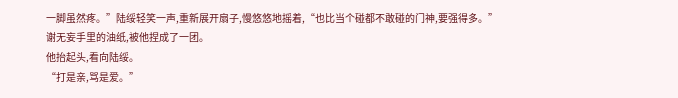一脚虽然疼。”陆绥轻笑一声,重新展开扇子,慢悠悠地摇着,“也比当个碰都不敢碰的门神,要强得多。”
谢无妄手里的油纸,被他捏成了一团。
他抬起头,看向陆绥。
“打是亲,骂是爱。”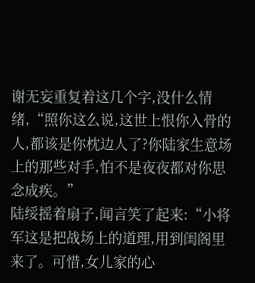谢无妄重复着这几个字,没什么情绪,“照你这么说,这世上恨你入骨的人,都该是你枕边人了?你陆家生意场上的那些对手,怕不是夜夜都对你思念成疾。”
陆绥摇着扇子,闻言笑了起来:“小将军这是把战场上的道理,用到闺阁里来了。可惜,女儿家的心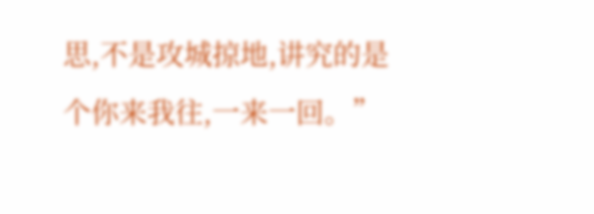思,不是攻城掠地,讲究的是个你来我往,一来一回。”